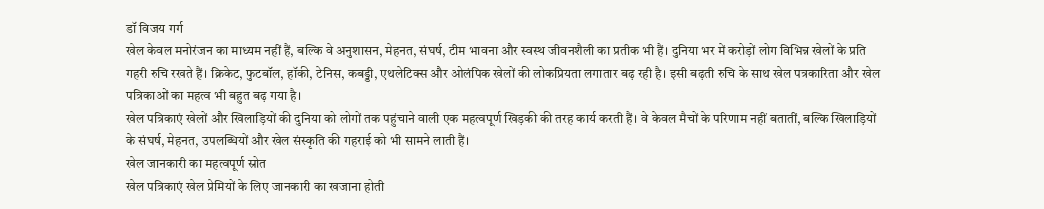डॉ विजय गर्ग
खेल केवल मनोरंजन का माध्यम नहीं हैं, बल्कि वे अनुशासन, मेहनत, संघर्ष, टीम भावना और स्वस्थ जीवनशैली का प्रतीक भी हैं। दुनिया भर में करोड़ों लोग विभिन्न खेलों के प्रति गहरी रुचि रखते हैं। क्रिकेट, फुटबॉल, हॉकी, टेनिस, कबड्डी, एथलेटिक्स और ओलंपिक खेलों की लोकप्रियता लगातार बढ़ रही है। इसी बढ़ती रुचि के साथ खेल पत्रकारिता और खेल पत्रिकाओं का महत्व भी बहुत बढ़ गया है।
खेल पत्रिकाएं खेलों और खिलाड़ियों की दुनिया को लोगों तक पहुंचाने वाली एक महत्वपूर्ण खिड़की की तरह कार्य करती हैं। वे केवल मैचों के परिणाम नहीं बतातीं, बल्कि खिलाड़ियों के संघर्ष, मेहनत, उपलब्धियों और खेल संस्कृति की गहराई को भी सामने लाती हैं।
खेल जानकारी का महत्वपूर्ण स्रोत
खेल पत्रिकाएं खेल प्रेमियों के लिए जानकारी का खजाना होती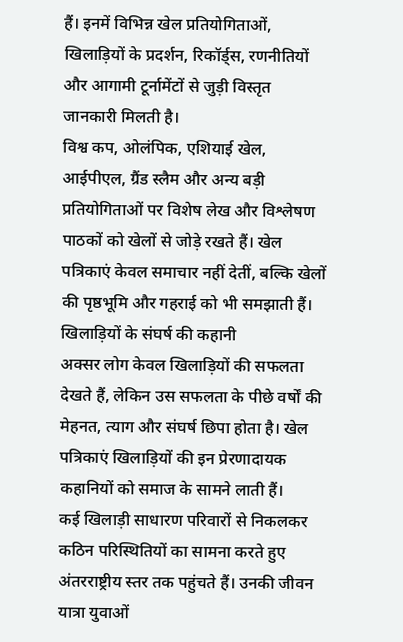हैं। इनमें विभिन्न खेल प्रतियोगिताओं, खिलाड़ियों के प्रदर्शन, रिकॉर्ड्स, रणनीतियों और आगामी टूर्नामेंटों से जुड़ी विस्तृत जानकारी मिलती है।
विश्व कप, ओलंपिक, एशियाई खेल, आईपीएल, ग्रैंड स्लैम और अन्य बड़ी प्रतियोगिताओं पर विशेष लेख और विश्लेषण पाठकों को खेलों से जोड़े रखते हैं। खेल पत्रिकाएं केवल समाचार नहीं देतीं, बल्कि खेलों की पृष्ठभूमि और गहराई को भी समझाती हैं।
खिलाड़ियों के संघर्ष की कहानी
अक्सर लोग केवल खिलाड़ियों की सफलता देखते हैं, लेकिन उस सफलता के पीछे वर्षों की मेहनत, त्याग और संघर्ष छिपा होता है। खेल पत्रिकाएं खिलाड़ियों की इन प्रेरणादायक कहानियों को समाज के सामने लाती हैं।
कई खिलाड़ी साधारण परिवारों से निकलकर कठिन परिस्थितियों का सामना करते हुए अंतरराष्ट्रीय स्तर तक पहुंचते हैं। उनकी जीवन यात्रा युवाओं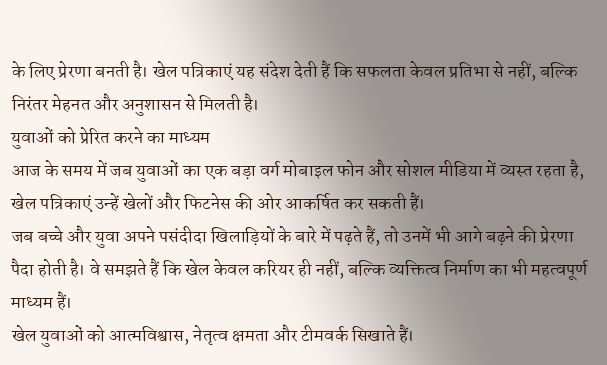के लिए प्रेरणा बनती है। खेल पत्रिकाएं यह संदेश देती हैं कि सफलता केवल प्रतिभा से नहीं, बल्कि निरंतर मेहनत और अनुशासन से मिलती है।
युवाओं को प्रेरित करने का माध्यम
आज के समय में जब युवाओं का एक बड़ा वर्ग मोबाइल फोन और सोशल मीडिया में व्यस्त रहता है, खेल पत्रिकाएं उन्हें खेलों और फिटनेस की ओर आकर्षित कर सकती हैं।
जब बच्चे और युवा अपने पसंदीदा खिलाड़ियों के बारे में पढ़ते हैं, तो उनमें भी आगे बढ़ने की प्रेरणा पैदा होती है। वे समझते हैं कि खेल केवल करियर ही नहीं, बल्कि व्यक्तित्व निर्माण का भी महत्वपूर्ण माध्यम हैं।
खेल युवाओं को आत्मविश्वास, नेतृत्व क्षमता और टीमवर्क सिखाते हैं।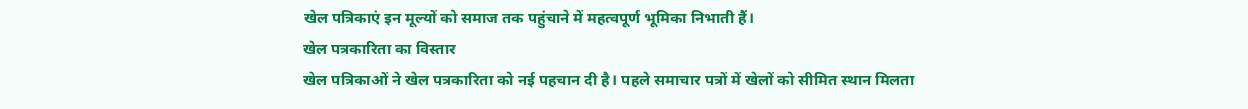खेल पत्रिकाएं इन मूल्यों को समाज तक पहुंचाने में महत्वपूर्ण भूमिका निभाती हैं।
खेल पत्रकारिता का विस्तार
खेल पत्रिकाओं ने खेल पत्रकारिता को नई पहचान दी है। पहले समाचार पत्रों में खेलों को सीमित स्थान मिलता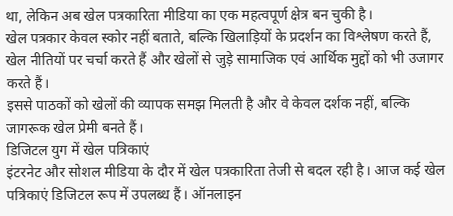था, लेकिन अब खेल पत्रकारिता मीडिया का एक महत्वपूर्ण क्षेत्र बन चुकी है।
खेल पत्रकार केवल स्कोर नहीं बताते, बल्कि खिलाड़ियों के प्रदर्शन का विश्लेषण करते हैं, खेल नीतियों पर चर्चा करते हैं और खेलों से जुड़े सामाजिक एवं आर्थिक मुद्दों को भी उजागर करते हैं।
इससे पाठकों को खेलों की व्यापक समझ मिलती है और वे केवल दर्शक नहीं, बल्कि जागरूक खेल प्रेमी बनते हैं।
डिजिटल युग में खेल पत्रिकाएं
इंटरनेट और सोशल मीडिया के दौर में खेल पत्रकारिता तेजी से बदल रही है। आज कई खेल पत्रिकाएं डिजिटल रूप में उपलब्ध हैं। ऑनलाइन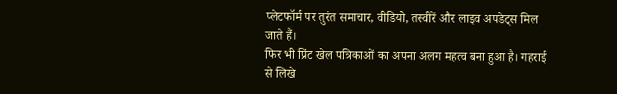प्लेटफॉर्म पर तुरंत समाचार, वीडियो, तस्वीरें और लाइव अपडेट्स मिल जाते हैं।
फिर भी प्रिंट खेल पत्रिकाओं का अपना अलग महत्व बना हुआ है। गहराई से लिखे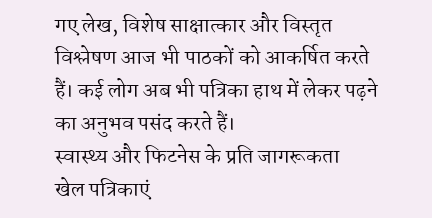गए लेख, विशेष साक्षात्कार और विस्तृत विश्लेषण आज भी पाठकों को आकर्षित करते हैं। कई लोग अब भी पत्रिका हाथ में लेकर पढ़ने का अनुभव पसंद करते हैं।
स्वास्थ्य और फिटनेस के प्रति जागरूकता
खेल पत्रिकाएं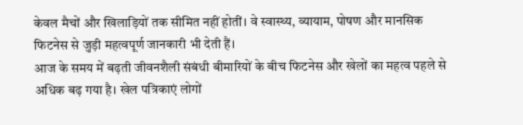केवल मैचों और खिलाड़ियों तक सीमित नहीं होतीं। वे स्वास्थ्य, व्यायाम, पोषण और मानसिक फिटनेस से जुड़ी महत्वपूर्ण जानकारी भी देती हैं।
आज के समय में बढ़ती जीवनशैली संबंधी बीमारियों के बीच फिटनेस और खेलों का महत्व पहले से अधिक बढ़ गया है। खेल पत्रिकाएं लोगों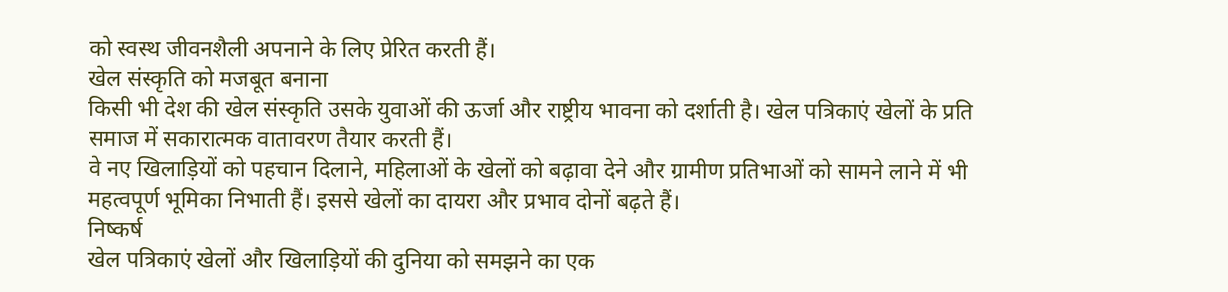को स्वस्थ जीवनशैली अपनाने के लिए प्रेरित करती हैं।
खेल संस्कृति को मजबूत बनाना
किसी भी देश की खेल संस्कृति उसके युवाओं की ऊर्जा और राष्ट्रीय भावना को दर्शाती है। खेल पत्रिकाएं खेलों के प्रति समाज में सकारात्मक वातावरण तैयार करती हैं।
वे नए खिलाड़ियों को पहचान दिलाने, महिलाओं के खेलों को बढ़ावा देने और ग्रामीण प्रतिभाओं को सामने लाने में भी महत्वपूर्ण भूमिका निभाती हैं। इससे खेलों का दायरा और प्रभाव दोनों बढ़ते हैं।
निष्कर्ष
खेल पत्रिकाएं खेलों और खिलाड़ियों की दुनिया को समझने का एक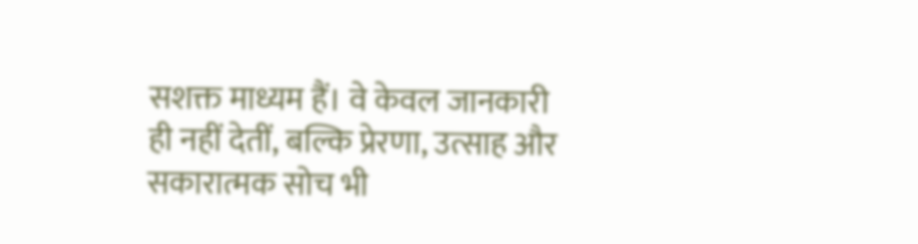सशक्त माध्यम हैं। वे केवल जानकारी ही नहीं देतीं, बल्कि प्रेरणा, उत्साह और सकारात्मक सोच भी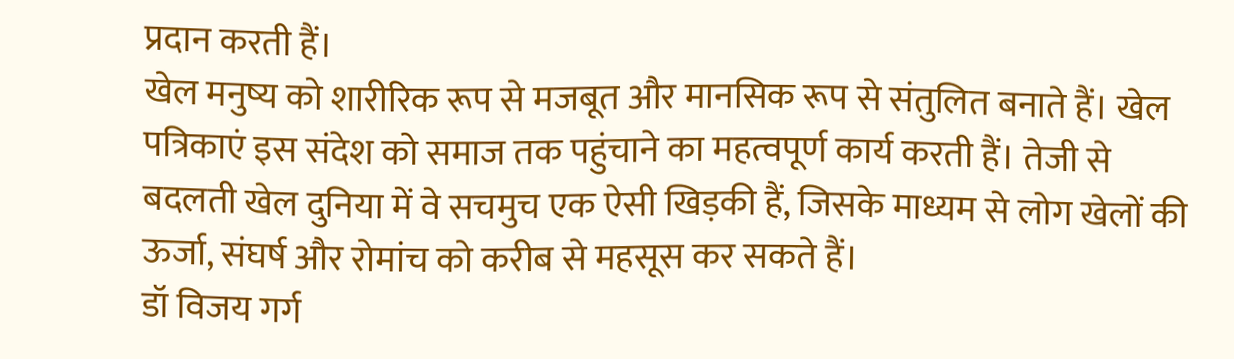प्रदान करती हैं।
खेल मनुष्य को शारीरिक रूप से मजबूत और मानसिक रूप से संतुलित बनाते हैं। खेल पत्रिकाएं इस संदेश को समाज तक पहुंचाने का महत्वपूर्ण कार्य करती हैं। तेजी से बदलती खेल दुनिया में वे सचमुच एक ऐसी खिड़की हैं, जिसके माध्यम से लोग खेलों की ऊर्जा, संघर्ष और रोमांच को करीब से महसूस कर सकते हैं।
डॉ विजय गर्ग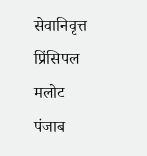सेवानिवृत्त प्रिंसिपल मलोट पंजाब